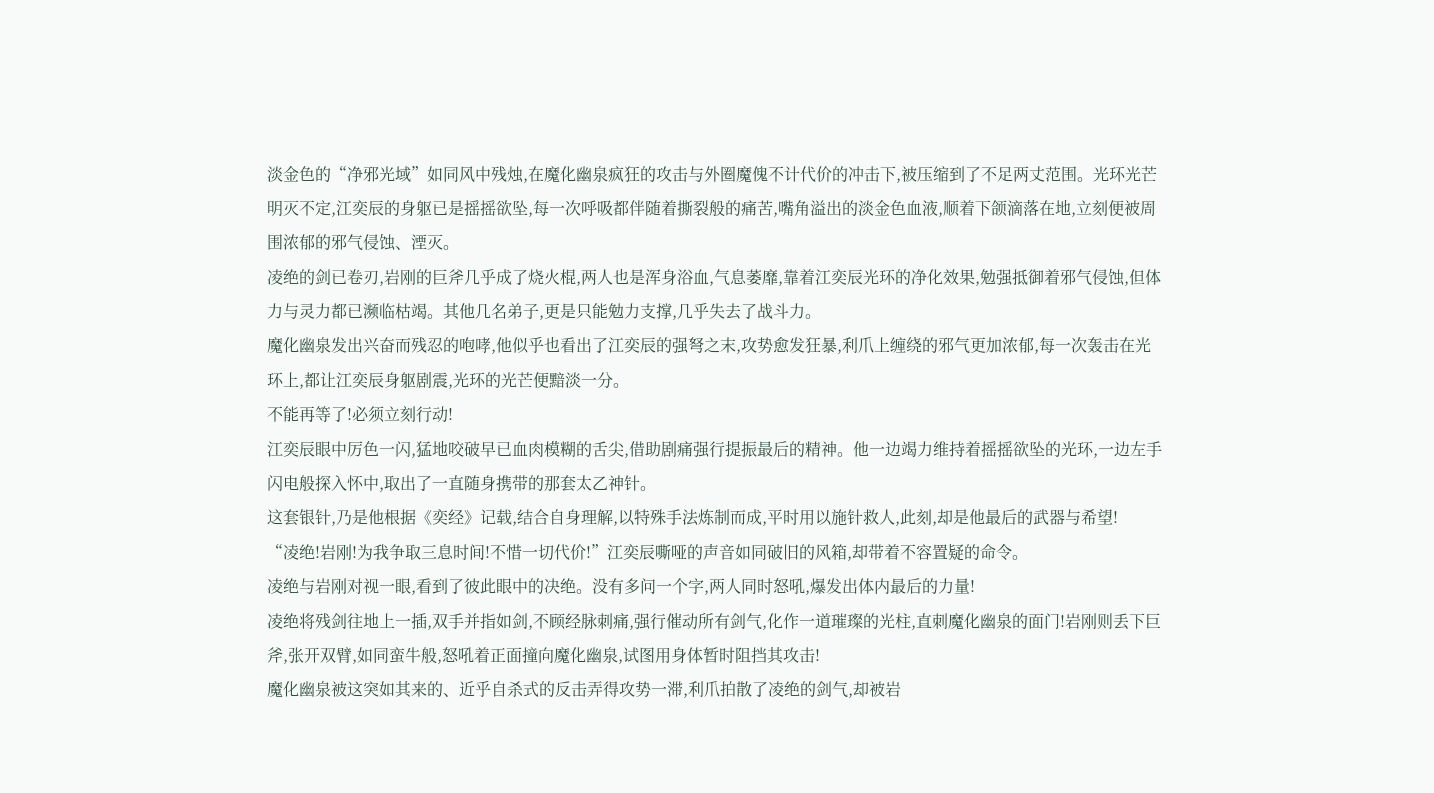淡金色的“净邪光域”如同风中残烛,在魔化幽泉疯狂的攻击与外圈魔傀不计代价的冲击下,被压缩到了不足两丈范围。光环光芒明灭不定,江奕辰的身躯已是摇摇欲坠,每一次呼吸都伴随着撕裂般的痛苦,嘴角溢出的淡金色血液,顺着下颌滴落在地,立刻便被周围浓郁的邪气侵蚀、湮灭。
凌绝的剑已卷刃,岩刚的巨斧几乎成了烧火棍,两人也是浑身浴血,气息萎靡,靠着江奕辰光环的净化效果,勉强抵御着邪气侵蚀,但体力与灵力都已濒临枯竭。其他几名弟子,更是只能勉力支撑,几乎失去了战斗力。
魔化幽泉发出兴奋而残忍的咆哮,他似乎也看出了江奕辰的强弩之末,攻势愈发狂暴,利爪上缠绕的邪气更加浓郁,每一次轰击在光环上,都让江奕辰身躯剧震,光环的光芒便黯淡一分。
不能再等了!必须立刻行动!
江奕辰眼中厉色一闪,猛地咬破早已血肉模糊的舌尖,借助剧痛强行提振最后的精神。他一边竭力维持着摇摇欲坠的光环,一边左手闪电般探入怀中,取出了一直随身携带的那套太乙神针。
这套银针,乃是他根据《奕经》记载,结合自身理解,以特殊手法炼制而成,平时用以施针救人,此刻,却是他最后的武器与希望!
“凌绝!岩刚!为我争取三息时间!不惜一切代价!”江奕辰嘶哑的声音如同破旧的风箱,却带着不容置疑的命令。
凌绝与岩刚对视一眼,看到了彼此眼中的决绝。没有多问一个字,两人同时怒吼,爆发出体内最后的力量!
凌绝将残剑往地上一插,双手并指如剑,不顾经脉刺痛,强行催动所有剑气,化作一道璀璨的光柱,直刺魔化幽泉的面门!岩刚则丢下巨斧,张开双臂,如同蛮牛般,怒吼着正面撞向魔化幽泉,试图用身体暂时阻挡其攻击!
魔化幽泉被这突如其来的、近乎自杀式的反击弄得攻势一滞,利爪拍散了凌绝的剑气,却被岩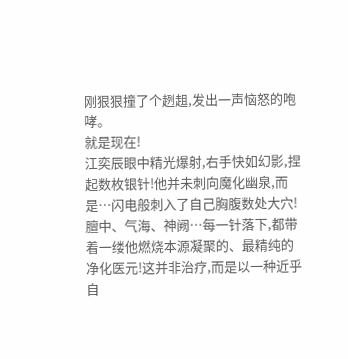刚狠狠撞了个趔趄,发出一声恼怒的咆哮。
就是现在!
江奕辰眼中精光爆射,右手快如幻影,捏起数枚银针!他并未刺向魔化幽泉,而是…闪电般刺入了自己胸腹数处大穴!
膻中、气海、神阙…每一针落下,都带着一缕他燃烧本源凝聚的、最精纯的净化医元!这并非治疗,而是以一种近乎自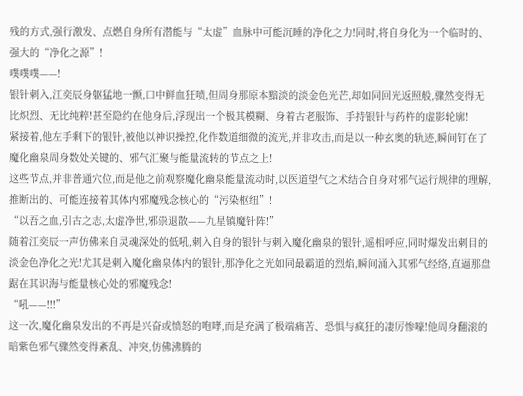残的方式,强行激发、点燃自身所有潜能与“太虚”血脉中可能沉睡的净化之力!同时,将自身化为一个临时的、强大的“净化之源”!
噗噗噗——!
银针刺入,江奕辰身躯猛地一颤,口中鲜血狂喷,但周身那原本黯淡的淡金色光芒,却如同回光返照般,骤然变得无比炽烈、无比纯粹!甚至隐约在他身后,浮现出一个极其模糊、身着古老服饰、手持银针与药杵的虚影轮廓!
紧接着,他左手剩下的银针,被他以神识操控,化作数道细微的流光,并非攻击,而是以一种玄奥的轨迹,瞬间钉在了魔化幽泉周身数处关键的、邪气汇聚与能量流转的节点之上!
这些节点,并非普通穴位,而是他之前观察魔化幽泉能量流动时,以医道望气之术结合自身对邪气运行规律的理解,推断出的、可能连接着其体内邪魔残念核心的“污染枢纽”!
“以吾之血,引古之志,太虚净世,邪祟退散——九星镇魔针阵!”
随着江奕辰一声仿佛来自灵魂深处的低吼,刺入自身的银针与刺入魔化幽泉的银针,遥相呼应,同时爆发出刺目的淡金色净化之光!尤其是刺入魔化幽泉体内的银针,那净化之光如同最霸道的烈焰,瞬间涌入其邪气经络,直逼那盘踞在其识海与能量核心处的邪魔残念!
“吼——!!!”
这一次,魔化幽泉发出的不再是兴奋或愤怒的咆哮,而是充满了极端痛苦、恐惧与疯狂的凄厉惨嚎!他周身翻滚的暗紫色邪气骤然变得紊乱、冲突,仿佛沸腾的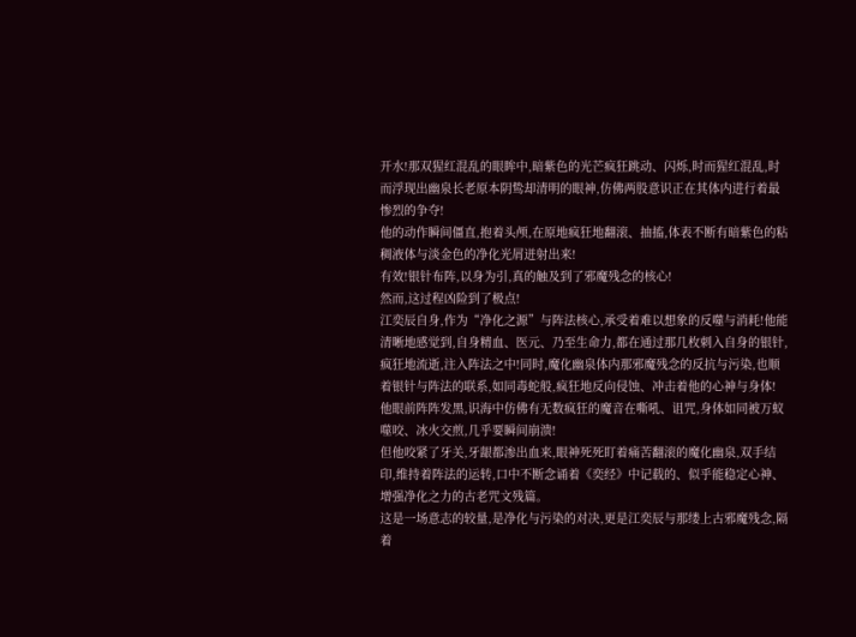开水!那双猩红混乱的眼眸中,暗紫色的光芒疯狂跳动、闪烁,时而猩红混乱,时而浮现出幽泉长老原本阴鸷却清明的眼神,仿佛两股意识正在其体内进行着最惨烈的争夺!
他的动作瞬间僵直,抱着头颅,在原地疯狂地翻滚、抽搐,体表不断有暗紫色的粘稠液体与淡金色的净化光屑迸射出来!
有效!银针布阵,以身为引,真的触及到了邪魔残念的核心!
然而,这过程凶险到了极点!
江奕辰自身,作为“净化之源”与阵法核心,承受着难以想象的反噬与消耗!他能清晰地感觉到,自身精血、医元、乃至生命力,都在通过那几枚刺入自身的银针,疯狂地流逝,注入阵法之中!同时,魔化幽泉体内那邪魔残念的反抗与污染,也顺着银针与阵法的联系,如同毒蛇般,疯狂地反向侵蚀、冲击着他的心神与身体!
他眼前阵阵发黑,识海中仿佛有无数疯狂的魔音在嘶吼、诅咒,身体如同被万蚁噬咬、冰火交煎,几乎要瞬间崩溃!
但他咬紧了牙关,牙龈都渗出血来,眼神死死盯着痛苦翻滚的魔化幽泉,双手结印,维持着阵法的运转,口中不断念诵着《奕经》中记载的、似乎能稳定心神、增强净化之力的古老咒文残篇。
这是一场意志的较量,是净化与污染的对决,更是江奕辰与那缕上古邪魔残念,隔着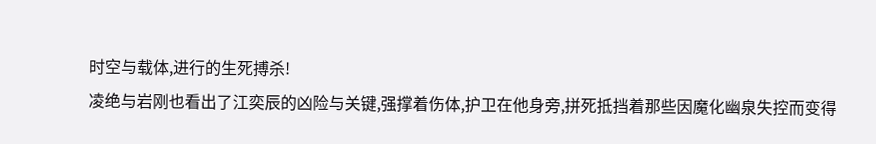时空与载体,进行的生死搏杀!
凌绝与岩刚也看出了江奕辰的凶险与关键,强撑着伤体,护卫在他身旁,拼死抵挡着那些因魔化幽泉失控而变得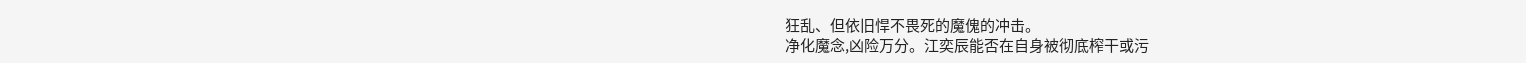狂乱、但依旧悍不畏死的魔傀的冲击。
净化魔念,凶险万分。江奕辰能否在自身被彻底榨干或污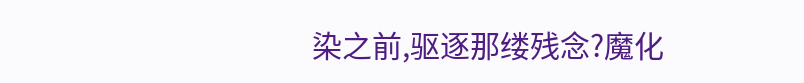染之前,驱逐那缕残念?魔化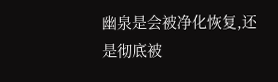幽泉是会被净化恢复,还是彻底被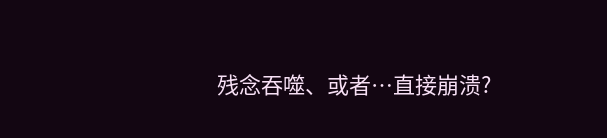残念吞噬、或者…直接崩溃?